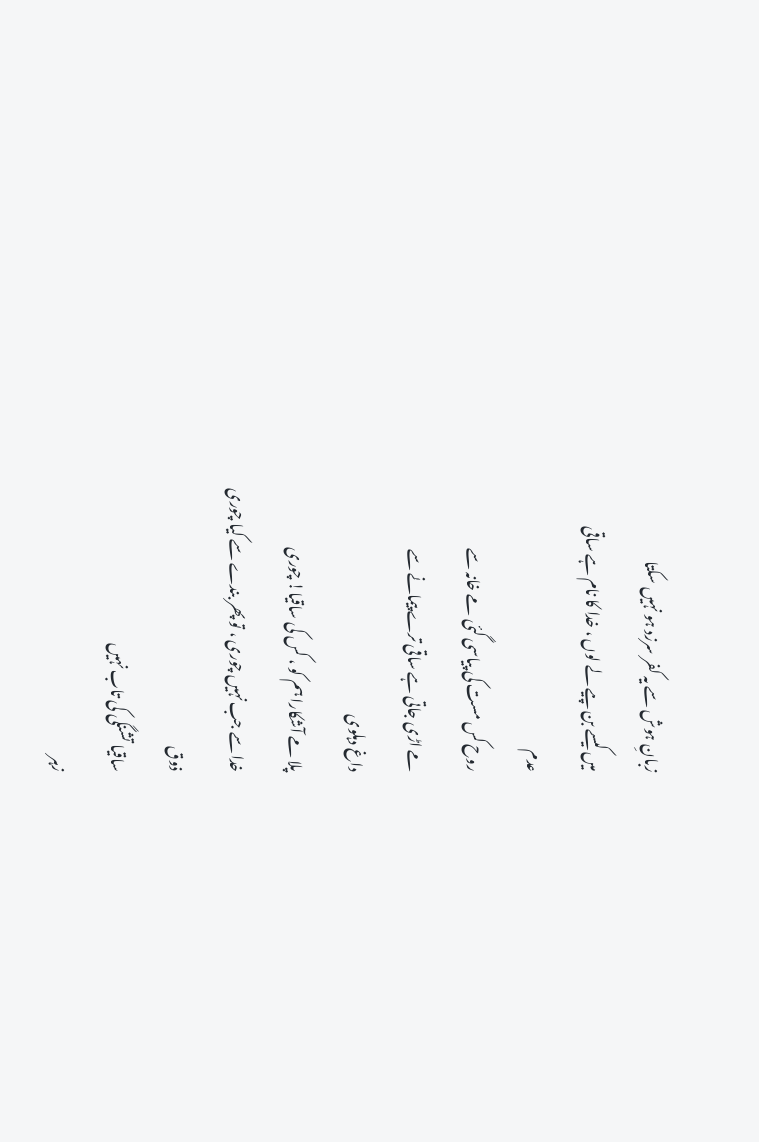زبانِ ہوش سے یہ کفر سرزد ہو نہیں سکتا
میں کیسے بن پیے لے لوں ، خدا کا نام ہے ساقی
عدم
روح کس مست کی پیاسی گئی مے خانہ سے
مے اڑی جاتی ہے ساقی ترے پیمانے سے
داغ دہلوی
پلا مے آشکارا ہم کو ، کس کی ساقیا! چوری
خدا سے جب نہیں چوری ، تو پھر بندے سے کیا چوری
ذوق
ساقیا تشنگی کی تاب نہیں
زہر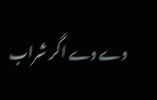دے دے اگر شراب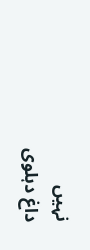نہیں
داغ دہلوی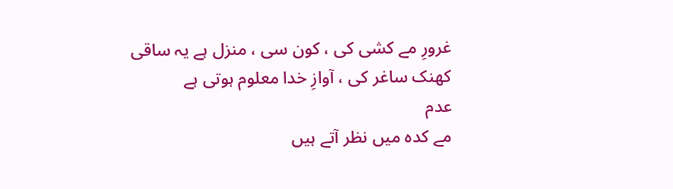غرورِ مے کشی کی ، کون سی ، منزل ہے یہ ساقی
کھنک ساغر کی ، آوازِ خدا معلوم ہوتی ہے
عدم
مے کدہ میں نظر آتے ہیں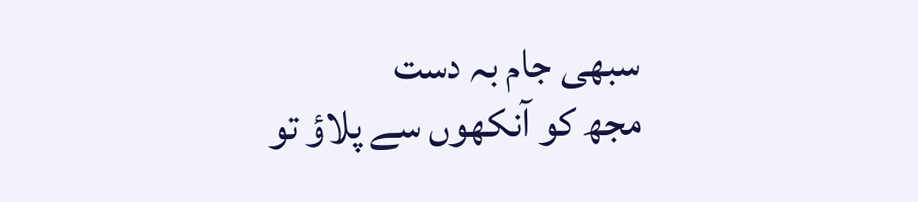سبھی جام بہ دست
مجھ کو آنکھوں سے پلاؤ تو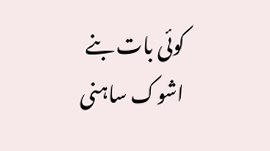کوئی بات بنے
اشوک ساہنی